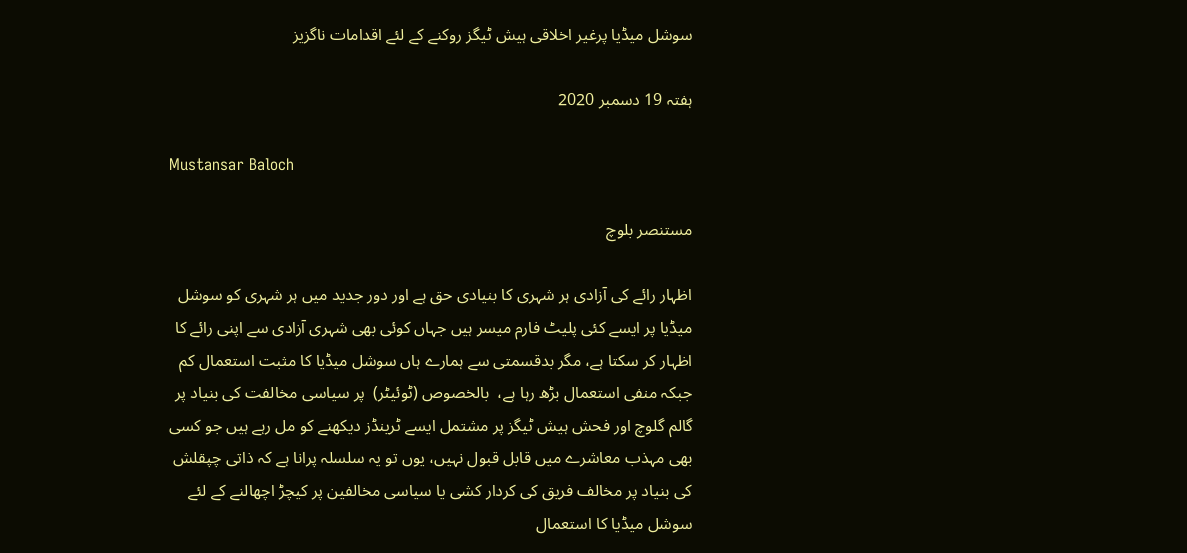سوشل میڈیا پرغیر اخلاقی ہیش ٹیگز روکنے کے لئے اقدامات ناگزیز

ہفتہ 19 دسمبر 2020

Mustansar Baloch

مستنصر بلوچ

اظہار رائے کی آزادی ہر شہری کا بنیادی حق ہے اور دور جدید میں ہر شہری کو سوشل میڈیا پر ایسے کئی پلیٹ فارم میسر ہیں جہاں کوئی بھی شہری آزادی سے اپنی رائے کا اظہار کر سکتا ہے، مگر بدقسمتی سے ہمارے ہاں سوشل میڈیا کا مثبت استعمال کم جبکہ منفی استعمال بڑھ رہا ہے،  بالخصوص (ٹوئیٹر)  پر سیاسی مخالفت کی بنیاد پر گالم گلوچ اور فحش ہیش ٹیگز پر مشتمل ایسے ٹرینڈز دیکھنے کو مل رہے ہیں جو کسی بھی مہذب معاشرے میں قابل قبول نہیں، یوں تو یہ سلسلہ پرانا ہے کہ ذاتی چپقلش کی بنیاد پر مخالف فریق کی کردار کشی یا سیاسی مخالفین پر کیچڑ اچھالنے کے لئے سوشل میڈیا کا استعمال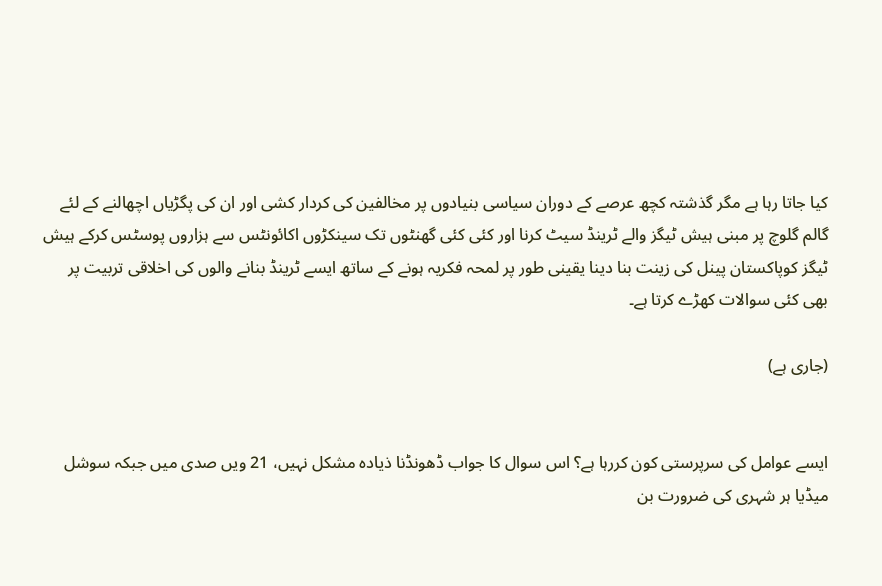کیا جاتا رہا ہے مگر گذشتہ کچھ عرصے کے دوران سیاسی بنیادوں پر مخالفین کی کردار کشی اور ان کی پگڑیاں اچھالنے کے لئے گالم گلوچ پر مبنی ہیش ٹیگز والے ٹرینڈ سیٹ کرنا اور کئی کئی گھنٹوں تک سینکڑوں اکائونٹس سے ہزاروں پوسٹس کرکے ہیش ٹیگز کوپاکستان پینل کی زینت بنا دینا یقینی طور پر لمحہ فکریہ ہونے کے ساتھ ایسے ٹرینڈ بنانے والوں کی اخلاقی تربیت پر بھی کئی سوالات کھڑے کرتا ہے۔

(جاری ہے)


ایسے عوامل کی سرپرستی کون کررہا ہے؟ اس سوال کا جواب ڈھونڈنا ذیادہ مشکل نہیں، 21 ویں صدی میں جبکہ سوشل میڈیا ہر شہری کی ضرورت بن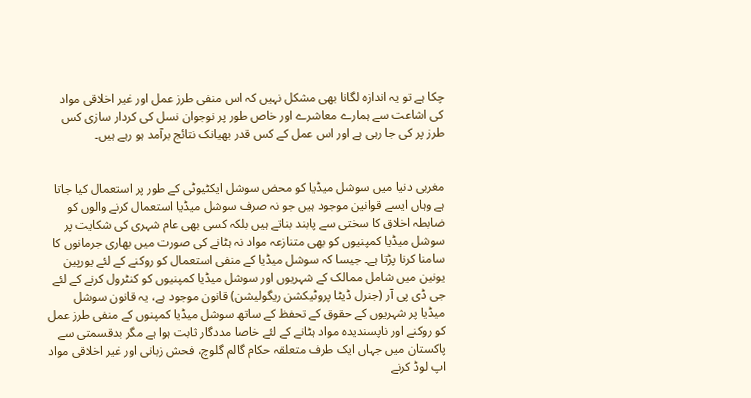چکا ہے تو یہ اندازہ لگانا بھی مشکل نہیں کہ اس منفی طرز عمل اور غیر اخلاقی مواد کی اشاعت سے ہمارے معاشرے اور خاص طور پر نوجوان نسل کی کردار سازی کس طرز پر کی جا رہی ہے اور اس عمل کے کس قدر بھیانک نتائج برآمد ہو رہے ہیں۔


مغربی دنیا میں سوشل میڈیا کو محض سوشل ایکٹیوٹی کے طور پر استعمال کیا جاتا ہے وہاں ایسے قوانین موجود ہیں جو نہ صرف سوشل میڈیا استعمال کرنے والوں کو ضابطہ اخلاق کا سختی سے پابند بناتے ہیں بلکہ کسی بھی عام شہری کی شکایت پر سوشل میڈیا کمپنیوں کو بھی متنازعہ مواد نہ ہٹانے کی صورت میں بھاری جرمانوں کا سامنا کرنا پڑتا ہے۔ جیسا کہ سوشل میڈیا کے منفی استعمال کو روکنے کے لئے یورپین یونین میں شامل ممالک کے شہریوں اور سوشل میڈیا کمپنیوں کو کنٹرول کرنے کے لئے جی ڈی پی آر (جنرل ڈیٹا پروٹیکشن ریگولیشن) قانون موجود ہے، یہ قانون سوشل میڈیا پر شہریوں کے حقوق کے تحفظ کے ساتھ سوشل میڈیا کمپنوں کے منفی طرز عمل کو روکنے اور ناپسندیدہ مواد ہٹانے کے لئے خاصا مددگار ثابت ہوا ہے مگر بدقسمتی سے پاکستان میں جہاں ایک طرف متعلقہ حکام گالم گلوچ، فحش زبانی اور غیر اخلاقی مواد اپ لوڈ کرنے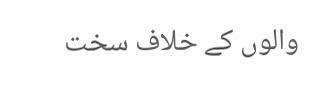والوں کے خلاف سخت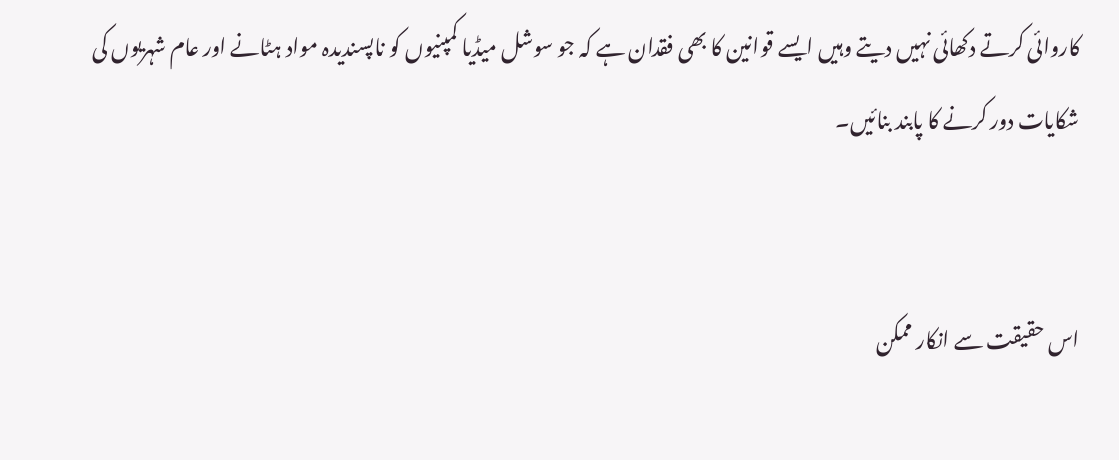کاروائی کرتے دکھائی نہیں دیتے وہیں ایسے قوانین کا بھی فقدان ہے کہ جو سوشل میڈیا کمپنیوں کو ناپسندیدہ مواد ہٹانے اور عام شہریوں کی شکایات دور کرنے کا پابند بنائیں۔


اس حقیقت سے انکار ممکن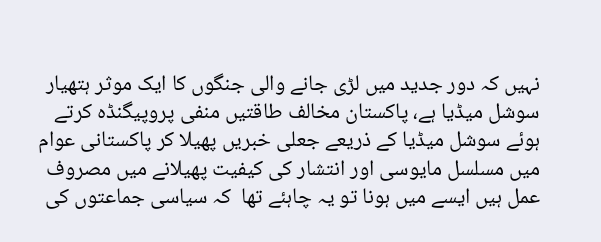نہیں کہ دور جدید میں لڑی جانے والی جنگوں کا ایک موثر ہتھیار سوشل میڈیا ہے، پاکستان مخالف طاقتیں منفی پروپیگنڈہ کرتے ہوئے سوشل میڈیا کے ذریعے جعلی خبریں پھیلا کر پاکستانی عوام میں مسلسل مایوسی اور انتشار کی کیفیت پھیلانے میں مصروف عمل ہیں ایسے میں ہونا تو یہ چاہئے تھا  کہ سیاسی جماعتوں کی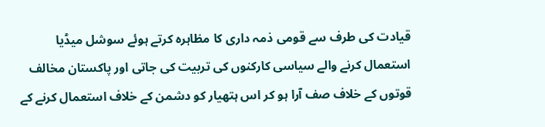قیادت کی طرف سے قومی ذمہ داری کا مظاہرہ کرتے ہوئے سوشل میڈیا استعمال کرنے والے سیاسی کارکنوں کی تربیت کی جاتی اور پاکستان مخالف قوتوں کے خلاف صف آرا ہو کر اس ہتھیار کو دشمن کے خلاف استعمال کرنے کے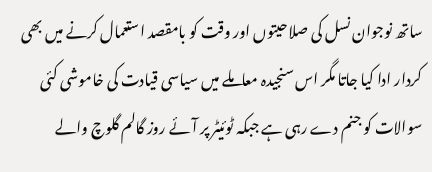ساتھ نوجوان نسل کی صلاحیتوں اور وقت کو بامقصد استعمال کرنے میں بھی کردار ادا کیا جاتا مگر اس سنجیدہ معاملے میں سیاسی قیادت کی خاموشی کئی سوالات کو جنم دے رہی ہے جبکہ ٹوئیٹر پر آئے روز گالم گلوچ والے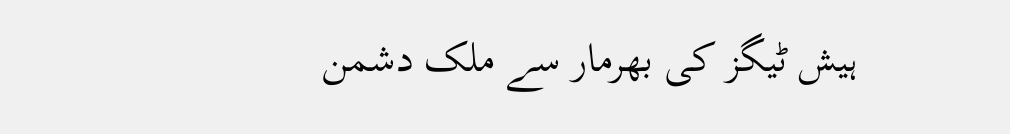ہیش ٹیگز کی بھرمار سے ملک دشمن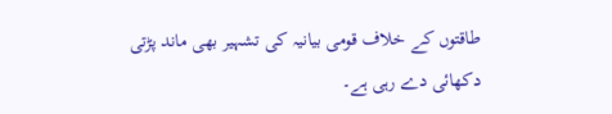طاقتوں کے خلاف قومی بیانیہ کی تشہیر بھی ماند پڑتی دکھائی دے رہی ہے۔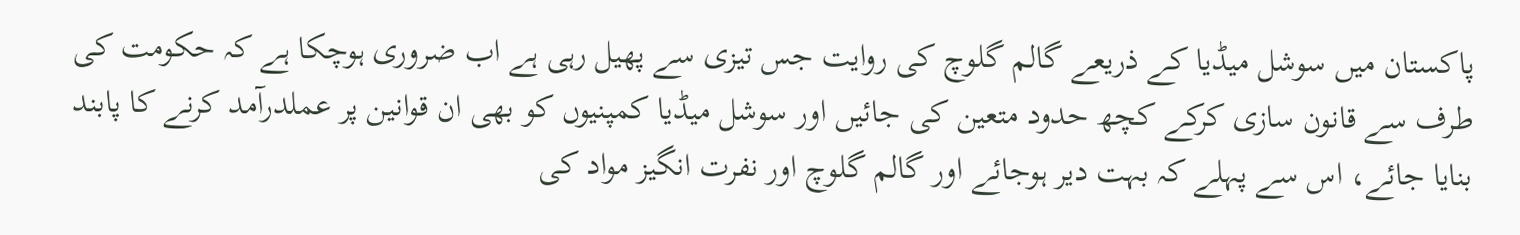پاکستان میں سوشل میڈیا کے ذریعے گالم گلوچ کی روایت جس تیزی سے پھیل رہی ہے اب ضروری ہوچکا ہے کہ حکومت کی طرف سے قانون سازی کرکے کچھ حدود متعین کی جائیں اور سوشل میڈیا کمپنیوں کو بھی ان قوانین پر عملدرآمد کرنے کا پابند بنایا جائے، اس سے پہلے کہ بہت دیر ہوجائے اور گالم گلوچ اور نفرت انگیز مواد کی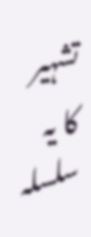تشہیر کا یہ سلسلہ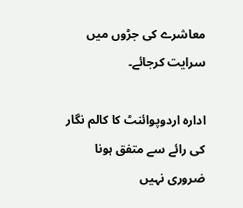معاشرے کی جڑوں میں سرایت کرجائے۔

ادارہ اردوپوائنٹ کا کالم نگار کی رائے سے متفق ہونا ضروری نہیں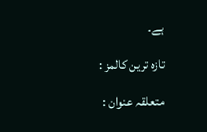ہے۔

تازہ ترین کالمز :

متعلقہ عنوان :